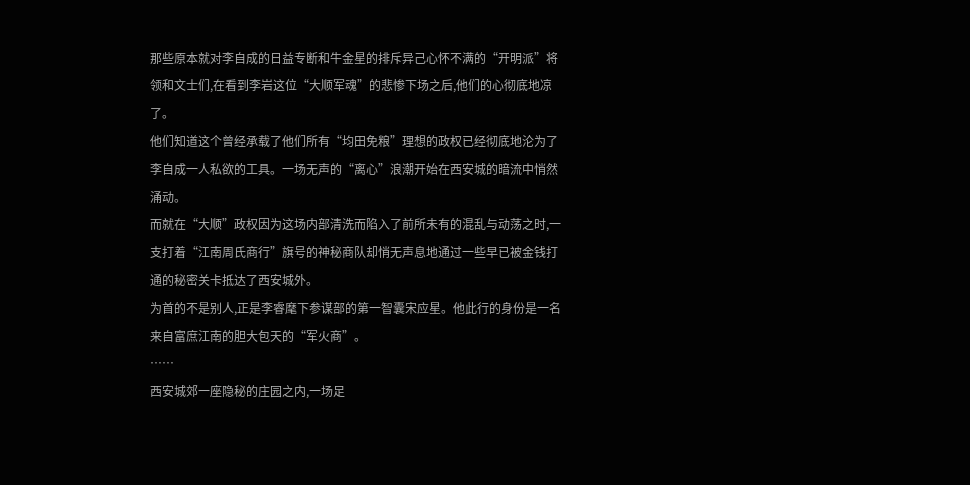那些原本就对李自成的日益专断和牛金星的排斥异己心怀不满的“开明派”将领和文士们,在看到李岩这位“大顺军魂”的悲惨下场之后,他们的心彻底地凉了。
他们知道这个曾经承载了他们所有“均田免粮”理想的政权已经彻底地沦为了李自成一人私欲的工具。一场无声的“离心”浪潮开始在西安城的暗流中悄然涌动。
而就在“大顺”政权因为这场内部清洗而陷入了前所未有的混乱与动荡之时,一支打着“江南周氏商行”旗号的神秘商队却悄无声息地通过一些早已被金钱打通的秘密关卡抵达了西安城外。
为首的不是别人,正是李睿麾下参谋部的第一智囊宋应星。他此行的身份是一名来自富庶江南的胆大包天的“军火商”。
……
西安城郊一座隐秘的庄园之内,一场足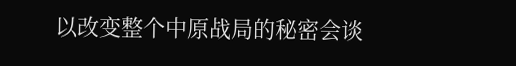以改变整个中原战局的秘密会谈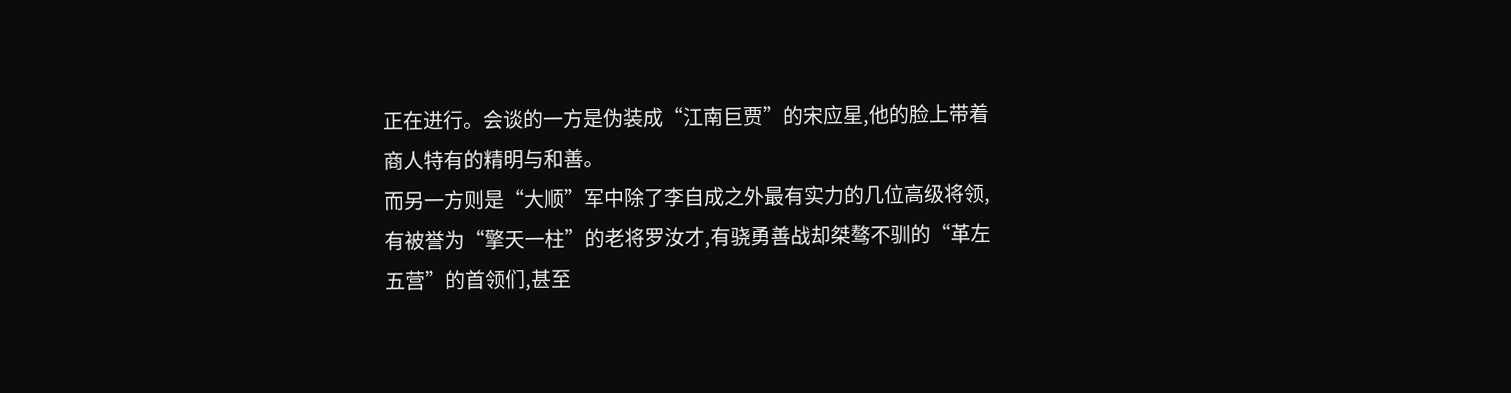正在进行。会谈的一方是伪装成“江南巨贾”的宋应星,他的脸上带着商人特有的精明与和善。
而另一方则是“大顺”军中除了李自成之外最有实力的几位高级将领,有被誉为“擎天一柱”的老将罗汝才,有骁勇善战却桀骜不驯的“革左五营”的首领们,甚至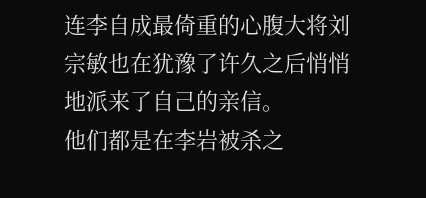连李自成最倚重的心腹大将刘宗敏也在犹豫了许久之后悄悄地派来了自己的亲信。
他们都是在李岩被杀之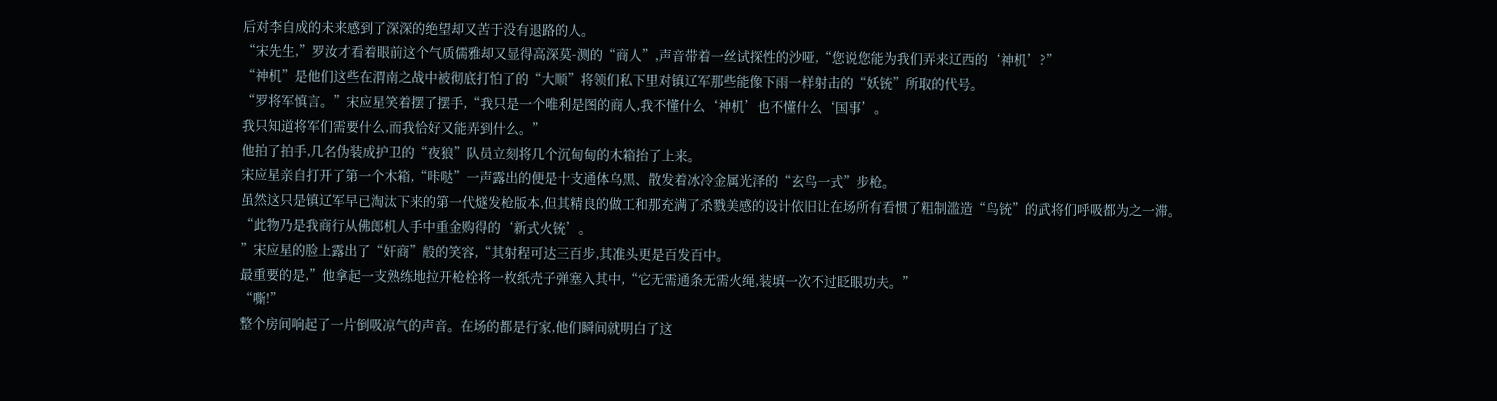后对李自成的未来感到了深深的绝望却又苦于没有退路的人。
“宋先生,”罗汝才看着眼前这个气质儒雅却又显得高深莫-测的“商人”,声音带着一丝试探性的沙哑,“您说您能为我们弄来辽西的‘神机’?”
“神机”是他们这些在渭南之战中被彻底打怕了的“大顺”将领们私下里对镇辽军那些能像下雨一样射击的“妖铳”所取的代号。
“罗将军慎言。”宋应星笑着摆了摆手,“我只是一个唯利是图的商人,我不懂什么‘神机’也不懂什么‘国事’。
我只知道将军们需要什么,而我恰好又能弄到什么。”
他拍了拍手,几名伪装成护卫的“夜狼”队员立刻将几个沉甸甸的木箱抬了上来。
宋应星亲自打开了第一个木箱,“咔哒”一声露出的便是十支通体乌黑、散发着冰冷金属光泽的“玄鸟一式”步枪。
虽然这只是镇辽军早已淘汰下来的第一代燧发枪版本,但其精良的做工和那充满了杀戮美感的设计依旧让在场所有看惯了粗制滥造“鸟铳”的武将们呼吸都为之一滞。
“此物乃是我商行从佛郎机人手中重金购得的‘新式火铳’。
”宋应星的脸上露出了“奸商”般的笑容,“其射程可达三百步,其准头更是百发百中。
最重要的是,”他拿起一支熟练地拉开枪栓将一枚纸壳子弹塞入其中,“它无需通条无需火绳,装填一次不过眨眼功夫。”
“嘶!”
整个房间响起了一片倒吸凉气的声音。在场的都是行家,他们瞬间就明白了这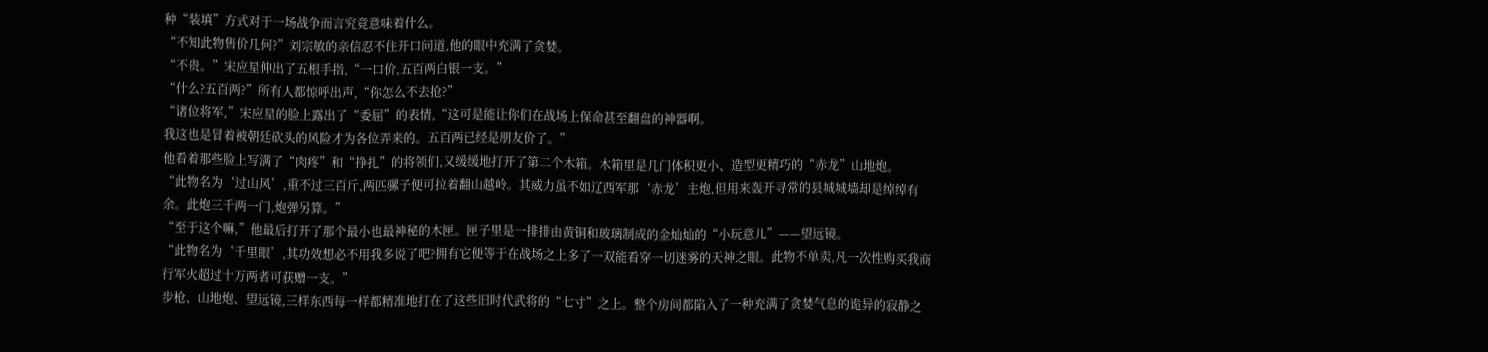种“装填”方式对于一场战争而言究竟意味着什么。
“不知此物售价几何?”刘宗敏的亲信忍不住开口问道,他的眼中充满了贪婪。
“不贵。”宋应星伸出了五根手指,“一口价,五百两白银一支。”
“什么?五百两?”所有人都惊呼出声,“你怎么不去抢?”
“诸位将军,”宋应星的脸上露出了“委屈”的表情,“这可是能让你们在战场上保命甚至翻盘的神器啊。
我这也是冒着被朝廷砍头的风险才为各位弄来的。五百两已经是朋友价了。”
他看着那些脸上写满了“肉疼”和“挣扎”的将领们,又缓缓地打开了第二个木箱。木箱里是几门体积更小、造型更精巧的“赤龙”山地炮。
“此物名为‘过山风’,重不过三百斤,两匹骡子便可拉着翻山越岭。其威力虽不如辽西军那‘赤龙’主炮,但用来轰开寻常的县城城墙却是绰绰有余。此炮三千两一门,炮弹另算。”
“至于这个嘛,”他最后打开了那个最小也最神秘的木匣。匣子里是一排排由黄铜和玻璃制成的金灿灿的“小玩意儿”——望远镜。
“此物名为‘千里眼’,其功效想必不用我多说了吧?拥有它便等于在战场之上多了一双能看穿一切迷雾的天神之眼。此物不单卖,凡一次性购买我商行军火超过十万两者可获赠一支。”
步枪、山地炮、望远镜,三样东西每一样都精准地打在了这些旧时代武将的“七寸”之上。整个房间都陷入了一种充满了贪婪气息的诡异的寂静之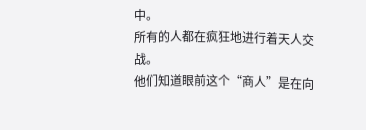中。
所有的人都在疯狂地进行着天人交战。
他们知道眼前这个“商人”是在向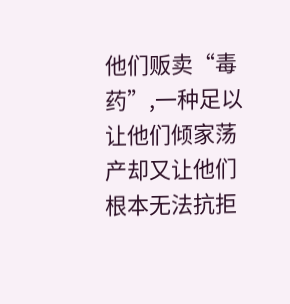他们贩卖“毒药”,一种足以让他们倾家荡产却又让他们根本无法抗拒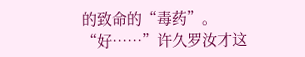的致命的“毒药”。
“好……”许久罗汝才这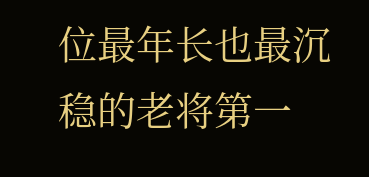位最年长也最沉稳的老将第一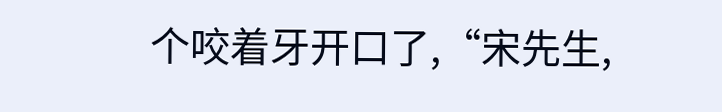个咬着牙开口了,“宋先生,